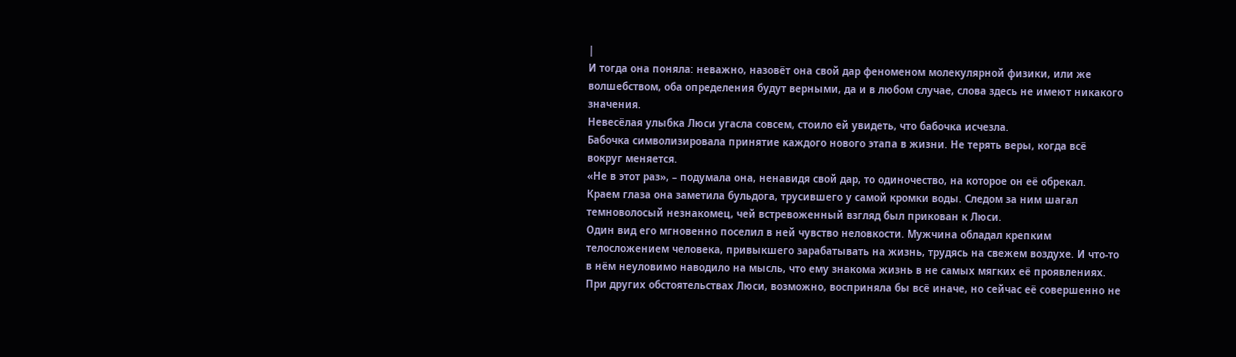|
И тогда она поняла: неважно, назовёт она свой дар феноменом молекулярной физики, или же волшебством, оба определения будут верными, да и в любом случае, слова здесь не имеют никакого значения.
Невесёлая улыбка Люси угасла совсем, стоило ей увидеть, что бабочка исчезла.
Бабочка символизировала принятие каждого нового этапа в жизни. Не терять веры, когда всё вокруг меняется.
«Не в этот раз», – подумала она, ненавидя свой дар, то одиночество, на которое он её обрекал.
Краем глаза она заметила бульдога, трусившего у самой кромки воды. Следом за ним шагал темноволосый незнакомец, чей встревоженный взгляд был прикован к Люси.
Один вид его мгновенно поселил в ней чувство неловкости. Мужчина обладал крепким телосложением человека, привыкшего зарабатывать на жизнь, трудясь на свежем воздухе. И что-то в нём неуловимо наводило на мысль, что ему знакома жизнь в не самых мягких её проявлениях. При других обстоятельствах Люси, возможно, восприняла бы всё иначе, но сейчас её совершенно не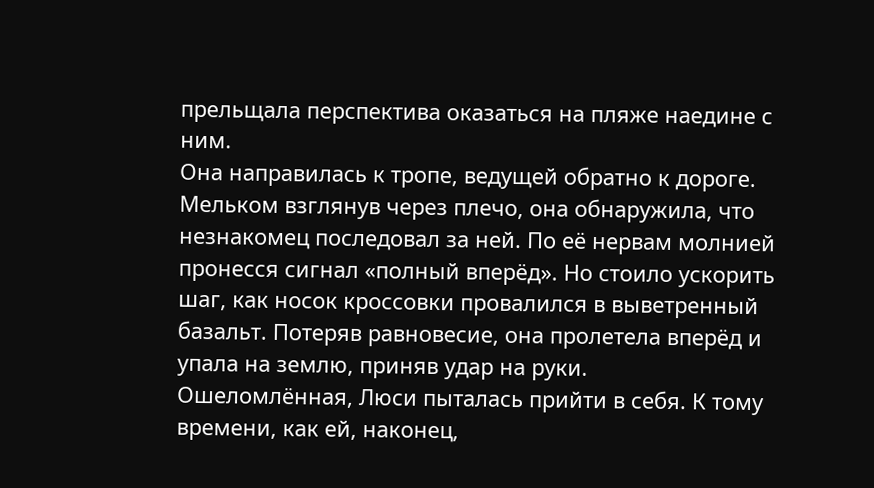прельщала перспектива оказаться на пляже наедине с ним.
Она направилась к тропе, ведущей обратно к дороге. Мельком взглянув через плечо, она обнаружила, что незнакомец последовал за ней. По её нервам молнией пронесся сигнал «полный вперёд». Но стоило ускорить шаг, как носок кроссовки провалился в выветренный базальт. Потеряв равновесие, она пролетела вперёд и упала на землю, приняв удар на руки.
Ошеломлённая, Люси пыталась прийти в себя. К тому времени, как ей, наконец,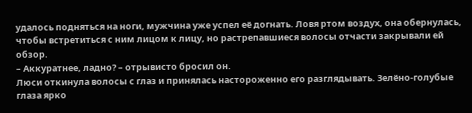удалось подняться на ноги, мужчина уже успел её догнать. Ловя ртом воздух, она обернулась, чтобы встретиться с ним лицом к лицу, но растрепавшиеся волосы отчасти закрывали ей обзор.
– Аккуратнее, ладно? – отрывисто бросил он.
Люси откинула волосы с глаз и принялась настороженно его разглядывать. Зелёно-голубые глаза ярко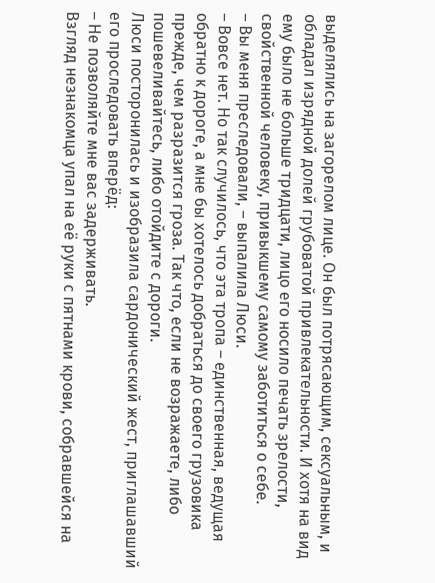выделялись на загорелом лице. Он был потрясающим, сексуальным, и обладал изрядной долей грубоватой привлекательности. И хотя на вид ему было не больше тридцати, лицо его носило печать зрелости, свойственной человеку, привыкшему самому заботиться о себе.
– Вы меня преследовали, – выпалила Люси.
– Вовсе нет. Но так случилось, что эта тропа – единственная, ведущая обратно к дороге, а мне бы хотелось добраться до своего грузовика прежде, чем разразится гроза. Так что, если не возражаете, либо пошевеливайтесь, либо отойдите с дороги.
Люси посторонилась и изобразила сардонический жест, приглашавший его проследовать вперёд:
– Не позволяйте мне вас задерживать.
Взгляд незнакомца упал на её руки с пятнами крови, собравшейся на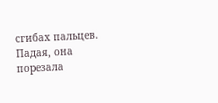сгибах пальцев. Падая, она порезала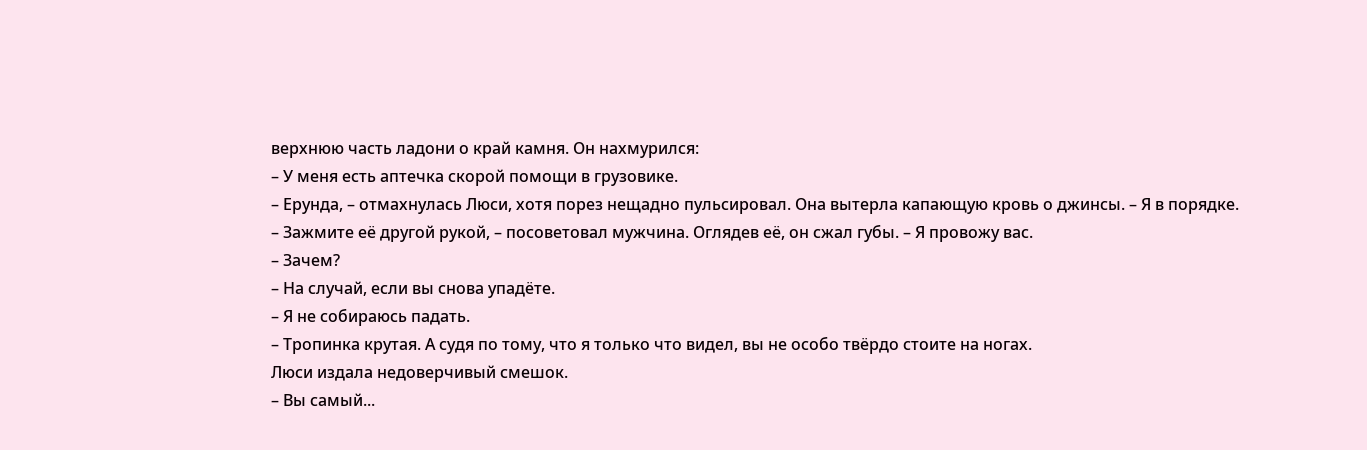верхнюю часть ладони о край камня. Он нахмурился:
– У меня есть аптечка скорой помощи в грузовике.
– Ерунда, – отмахнулась Люси, хотя порез нещадно пульсировал. Она вытерла капающую кровь о джинсы. – Я в порядке.
– Зажмите её другой рукой, – посоветовал мужчина. Оглядев её, он сжал губы. – Я провожу вас.
– Зачем?
– На случай, если вы снова упадёте.
– Я не собираюсь падать.
– Тропинка крутая. А судя по тому, что я только что видел, вы не особо твёрдо стоите на ногах.
Люси издала недоверчивый смешок.
– Вы самый...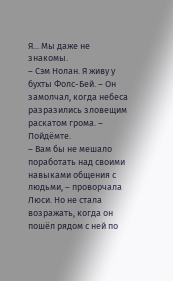Я... Мы даже не знакомы.
– Сэм Нолан. Я живу у бухты Фолс-Бей. – Он замолчал, когда небеса разразились зловещим раскатом грома. – Пойдёмте.
– Вам бы не мешало поработать над своими навыками общения с людьми, – проворчала Люси. Но не стала возражать, когда он пошёл рядом с ней по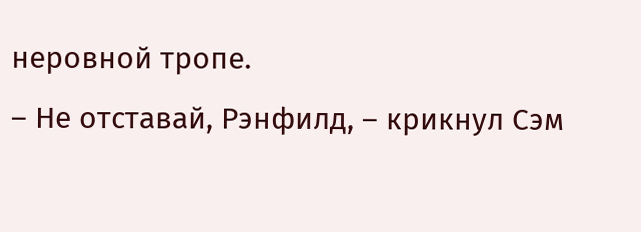неровной тропе.
– Не отставай, Рэнфилд, – крикнул Сэм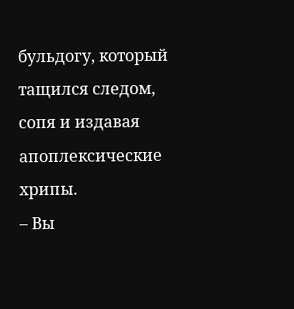бульдогу, который тащился следом, сопя и издавая апоплексические хрипы.
– Вы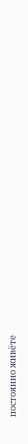постоянно живёте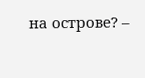на острове? –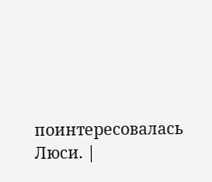поинтересовалась Люси. |